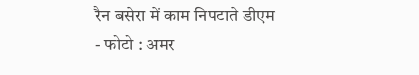रैन बसेरा में काम निपटाते डीएम
- फोटो : अमर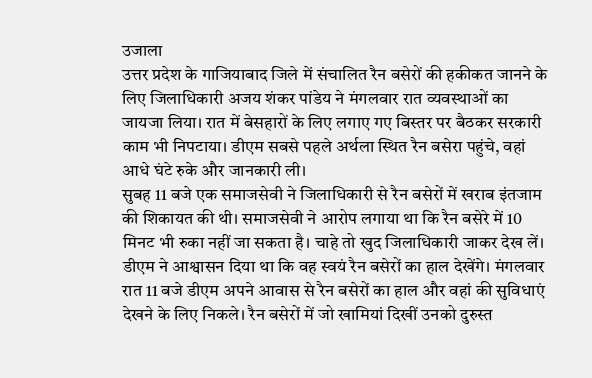उजाला
उत्तर प्रदेश के गाजियाबाद जिले में संचालित रैन बसेरों की हकीकत जानने के लिए जिलाधिकारी अजय शंकर पांडेय ने मंगलवार रात व्यवस्थाओं का जायजा लिया। रात में बेसहारों के लिए लगाए गए बिस्तर पर बैठकर सरकारी काम भी निपटाया। डीएम सबसे पहले अर्थला स्थित रैन बसेरा पहुंचे, वहां आधे घंटे रुके और जानकारी ली।
सुबह 11 बजे एक समाजसेवी ने जिलाधिकारी से रैन बसेरों में खराब इंतजाम की शिकायत की थी। समाजसेवी ने आरोप लगाया था कि रैन बसेरे में 10 मिनट भी रुका नहीं जा सकता है। चाहे तो खुद जिलाधिकारी जाकर देख लें।
डीएम ने आश्वासन दिया था कि वह स्वयं रैन बसेरों का हाल देखेंगे। मंगलवार रात 11 बजे डीएम अपने आवास से रैन बसेरों का हाल और वहां की सुविधाएं देखने के लिए निकले। रैन बसेरों में जो खामियां दिखीं उनको दुरुस्त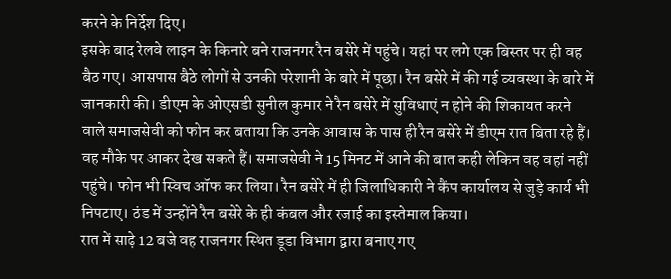करने के निर्देश दिए।
इसके बाद रेलवे लाइन के किनारे बने राजनगर रैन बसेरे में पहुंचे। यहां पर लगे एक बिस्तर पर ही वह बैठ गए। आसपास बैठे लोगों से उनकी परेशानी के बारे में पूछा। रैन बसेरे में की गई व्यवस्था के बारे में जानकारी की। डीएम के ओएसडी सुनील कुमार ने रैन बसेरे में सुविधाएं न होने की शिकायत करने वाले समाजसेवी को फोन कर बताया कि उनके आवास के पास ही रैन बसेरे में डीएम रात बिता रहे हैं।
वह मौके पर आकर देख सकते हैं। समाजसेवी ने 15 मिनट में आने की बात कही लेकिन वह वहां नहीं पहुंचे। फोन भी स्विच ऑफ कर लिया। रैन बसेरे में ही जिलाधिकारी ने कैंप कार्यालय से जुड़े कार्य भी निपटाए। ठंड में उन्होंने रैन बसेरे के ही कंबल और रजाई का इस्तेमाल किया।
रात में साढ़े 12 बजे वह राजनगर स्थित डूडा विभाग द्वारा बनाए गए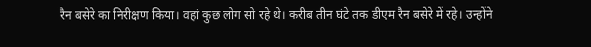रैन बसेरे का निरीक्षण किया। वहां कुछ लोग सो रहे थे। करीब तीन घंटे तक डीएम रैन बसेरे में रहे। उन्होंने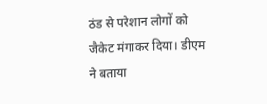ठंड से परेशान लोगों को जैकेट मंगाकर दिया। डीएम ने बताया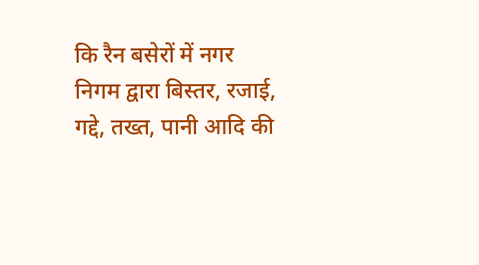कि रैन बसेरों में नगर निगम द्वारा बिस्तर, रजाई, गद्दे, तख्त, पानी आदि की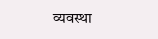व्यवस्था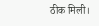ठीक मिली।